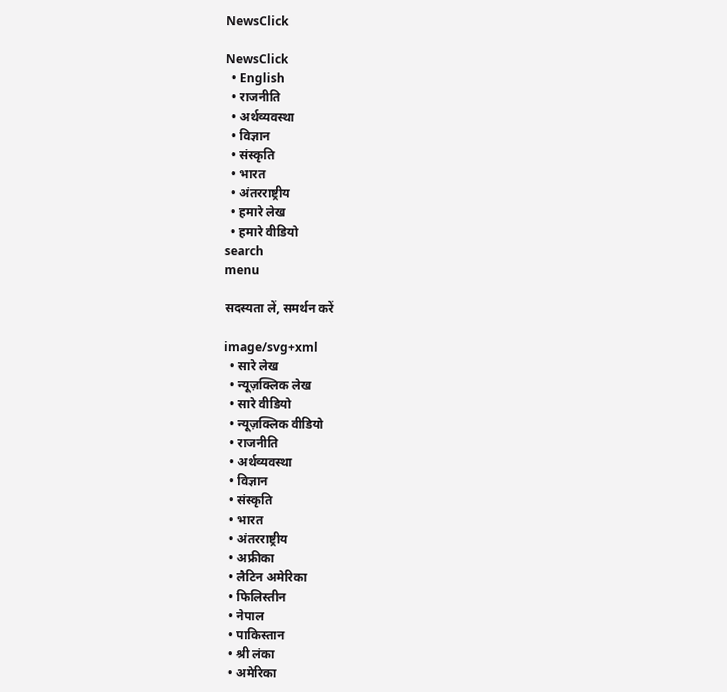NewsClick

NewsClick
  • English
  • राजनीति
  • अर्थव्यवस्था
  • विज्ञान
  • संस्कृति
  • भारत
  • अंतरराष्ट्रीय
  • हमारे लेख
  • हमारे वीडियो
search
menu

सदस्यता लें, समर्थन करें

image/svg+xml
  • सारे लेख
  • न्यूज़क्लिक लेख
  • सारे वीडियो
  • न्यूज़क्लिक वीडियो
  • राजनीति
  • अर्थव्यवस्था
  • विज्ञान
  • संस्कृति
  • भारत
  • अंतरराष्ट्रीय
  • अफ्रीका
  • लैटिन अमेरिका
  • फिलिस्तीन
  • नेपाल
  • पाकिस्तान
  • श्री लंका
  • अमेरिका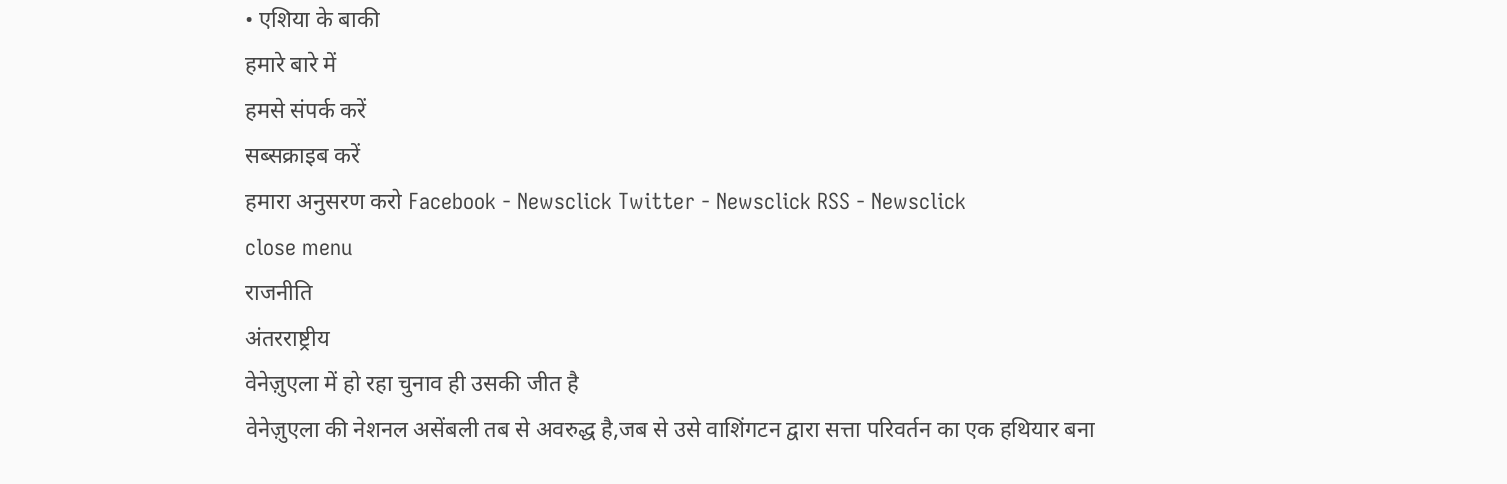• एशिया के बाकी
हमारे बारे में
हमसे संपर्क करें
सब्सक्राइब करें
हमारा अनुसरण करो Facebook - Newsclick Twitter - Newsclick RSS - Newsclick
close menu
राजनीति
अंतरराष्ट्रीय
वेनेज़ुएला में हो रहा चुनाव ही उसकी जीत है
वेनेज़ुएला की नेशनल असेंबली तब से अवरुद्ध है,जब से उसे वाशिंगटन द्वारा सत्ता परिवर्तन का एक हथियार बना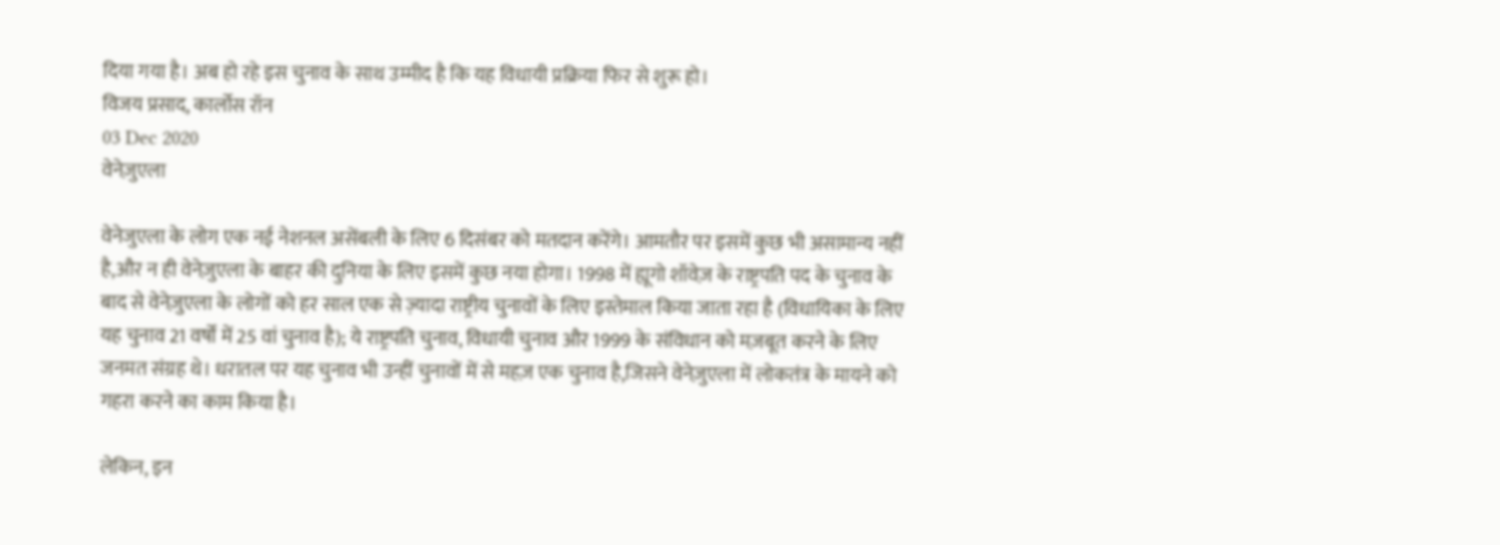दिया गया है। अब हो रहे इस चुनाव के साथ उम्मीद है कि यह विधायी प्रक्रिया फिर से शुरू हो।
विजय प्रसाद, कार्लोस रॉन
03 Dec 2020
वेनेज़ुएला

वेनेजुएला के लोग एक नई नेशनल असेंबली के लिए 6 दिसंबर को मतदान करेंगे। आमतौर पर इसमें कुछ भी असामान्य नहीं है,और न ही वेनेज़ुएला के बाहर की दुनिया के लिए इसमें कुछ नया होगा। 1998 में ह्यूगो शॉवेज़ के राष्ट्रपति पद के चुनाव के बाद से वेनेज़ुएला के लोगों को हर साल एक से ज़्यादा राष्ट्रीय चुनावों के लिए इस्तेमाल किया जाता रहा है (विधायिका के लिए यह चुनाव 21 वर्षों में 25 वां चुनाव है); ये राष्ट्रपति चुनाव, विधायी चुनाव और 1999 के संविधान को मज़बूत करने के लिए जनमत संग्रह थे। धरातल पर यह चुनाव भी उन्हीं चुनावों में से महज़ एक चुनाव है,जिसने वेनेज़ुएला में लोकतंत्र के मायने को गहरा करने का काम किया है।

लेकिन, इन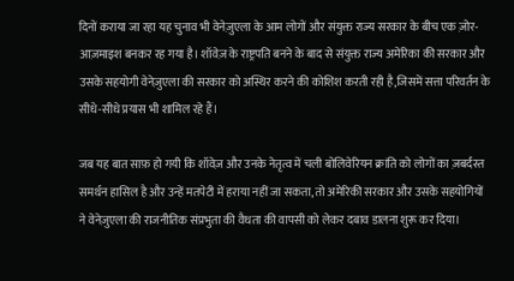दिनों कराया जा रहा यह चुनाव भी वेनेज़ुएला के आम लोगों और संयुक्त राज्य सरकार के बीच एक ज़ोर-आज़माइश बनकर रह गया है। शॉवेज़ के राष्ट्रपति बनने के बाद से संयुक्त राज्य अमेरिका की सरकार और उसके सहयोगी वेनेज़ुएला की सरकार को अस्थिर करने की कोशिश करती रही है,जिसमें सत्ता परिवर्तन के सीधे-सीधे प्रयास भी शामिल रहे हैं।

जब यह बात साफ़ हो गयी कि शॉवेज़ और उनके नेतृत्व में चली बोलिवेरियन क्रांति को लोगों का ज़बर्दस्त समर्थन हासिल है और उन्हें मतपेटी में हराया नहीं जा सकता, तो अमेरिकी सरकार और उसके सहयोगियों ने वेनेज़ुएला की राजनीतिक संप्रभुता की वैधता की वापसी को लेकर दबाव डालना शुरू कर दिया।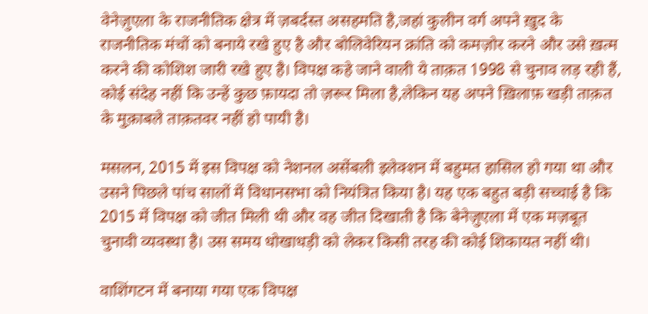वेनेज़ुएला के राजनीतिक क्षेत्र में ज़बर्दस्त असहमति है,जहां कुलीन वर्ग अपने ख़ुद के राजनीतिक मंचों को बनाये रखे हुए है और बोलिवेरियन क्रांति को कमज़ोर करने और उसे ख़त्म करने की कोशिश जारी रखे हुए है। विपक्ष कहे जाने वाली ये ताक़त 1998 से चुनाव लड़ रही हैं, कोई संदेह नहीं कि उन्हें कुछ फ़ायदा तो ज़रूर मिला है,लेकिन यह अपने ख़िलाफ़ खड़ी ताक़त के मुक़ाबले ताक़तवर नहीं हो पायी है।

मसलन, 2015 में इस विपक्ष को नेशनल असेंबली इलेक्शन में बहुमत हासिल हो गया था और उसने पिछले पांच सालों में विधानसभा को नियंत्रित किया है। यह एक बहुत बड़ी सच्चाई है कि 2015 में विपक्ष को जीत मिली थी और वह जीत दिखाती है कि बेनेज़ुएला में एक मज़बूत चुनावी व्यवस्था है। उस समय धोखाधड़ी को लेकर किसी तरह की कोई शिकायत नहीं थी।

वाशिंगटन में बनाया गया एक विपक्ष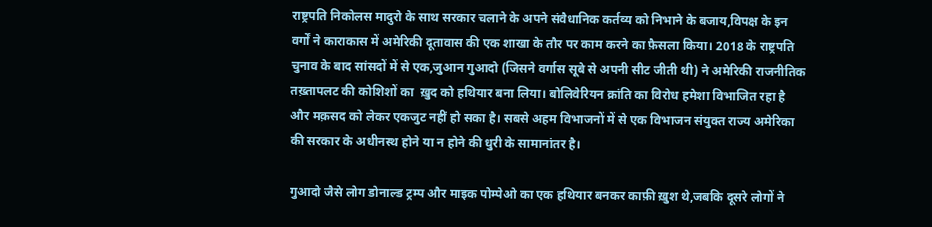राष्ट्रपति निकोलस मादुरो के साथ सरकार चलाने के अपने संवैधानिक कर्तव्य को निभाने के बजाय,विपक्ष के इन वर्गों ने काराकास में अमेरिकी दूतावास की एक शाखा के तौर पर काम करने का फ़ैसला किया। 2018 के राष्ट्रपति चुनाव के बाद सांसदों में से एक,जुआन गुआदो (जिसने वर्गास सूबे से अपनी सीट जीती थी) ने अमेरिकी राजनीतिक तख़्तापलट की कोशिशों का  ख़ुद को हथियार बना लिया। बोलिवेरियन क्रांति का विरोध हमेशा विभाजित रहा है और मक़सद को लेकर एकजुट नहीं हो सका है। सबसे अहम विभाजनों में से एक विभाजन संयुक्त राज्य अमेरिका की सरकार के अधीनस्थ होने या न होने की धुरी के सामानांतर है।

गुआदो जैसे लोग डोनाल्ड ट्रम्प और माइक पोम्पेओ का एक हथियार बनकर काफ़ी ख़ुश थे,जबकि दूसरे लोगों ने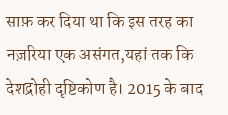साफ़ कर दिया था कि इस तरह का नज़रिया एक असंगत,यहां तक कि देशद्रोही दृष्टिकोण है। 2015 के बाद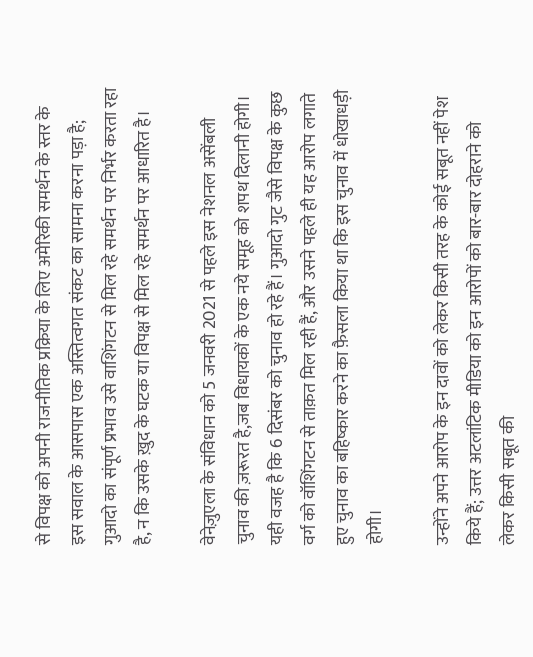से विपक्ष को अपनी राजनीतिक प्रक्रिया के लिए अमेरिकी समर्थन के स्तर के इस सवाल के आसपास एक अस्तित्वगत संकट का सामना करना पड़ा है; गुआदो का संपूर्ण प्रभाव उसे वाशिंगटन से मिल रहे समर्थन पर निर्भर करता रहा है, न कि उसके ख़ुद के घटक या विपक्ष से मिल रहे समर्थन पर आधारित है।

वेनेज़ुएला के संविधान को 5 जनवरी 2021 से पहले इस नेशनल असेंबली चुनाव की ज़रूरत है,जब विधायकों के एक नये समूह को शपथ दिलानी होगी। यही वजह है कि 6 दिसंबर को चुनाव हो रहे हैं। गुआदो गुट जैसे विपक्ष के कुछ वर्ग को वॉशिंगटन से ताक़त मिल रही हैं, और उसने पहले ही यह आरोप लगाते हुए चुनाव का बहिष्कार करने का फ़ैसला किया था कि इस चुनाव में धोखाधड़ी होगी।

उन्होंने अपने आरोप के इन दावों को लेकर किसी तरह के कोई सबूत नहीं पेश किये हैं; उत्तर अटलांटिक मीडिया को इन आरोपों को बार-बार दोहराने को लेकर किसी सबूत की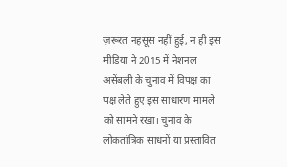ज़रूरत नहसूस नहीं हुई, न ही इस मीडिया ने 2015 में नेशनल असेंबली के चुनाव में विपक्ष का पक्ष लेते हुए इस साधारण मामले को सामने रखा। चुनाव के लोकतांत्रिक साधनों या प्रस्तावित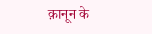क़ानून के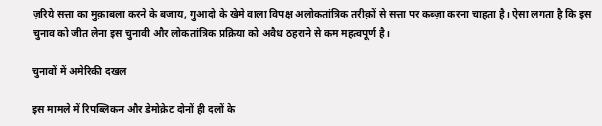ज़रिये सत्ता का मुक़ाबला करने के बजाय, गुआदो के खेमे वाला विपक्ष अलोकतांत्रिक तरीक़ों से सत्ता पर कब्ज़ा करना चाहता है। ऐसा लगता है कि इस चुनाव को जीत लेना इस चुनावी और लोकतांत्रिक प्रक्रिया को अवैध ठहराने से कम महत्वपूर्ण है।

चुनावों में अमेरिकी दखल

इस मामले में रिपब्लिकन और डेमोक्रेट दोनों ही दलों के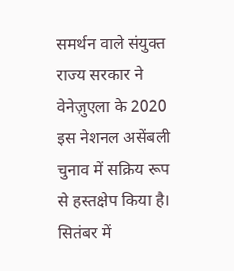समर्थन वाले संयुक्त राज्य सरकार ने वेनेज़ुएला के 2020 इस नेशनल असेंबली चुनाव में सक्रिय रूप से हस्तक्षेप किया है। सितंबर में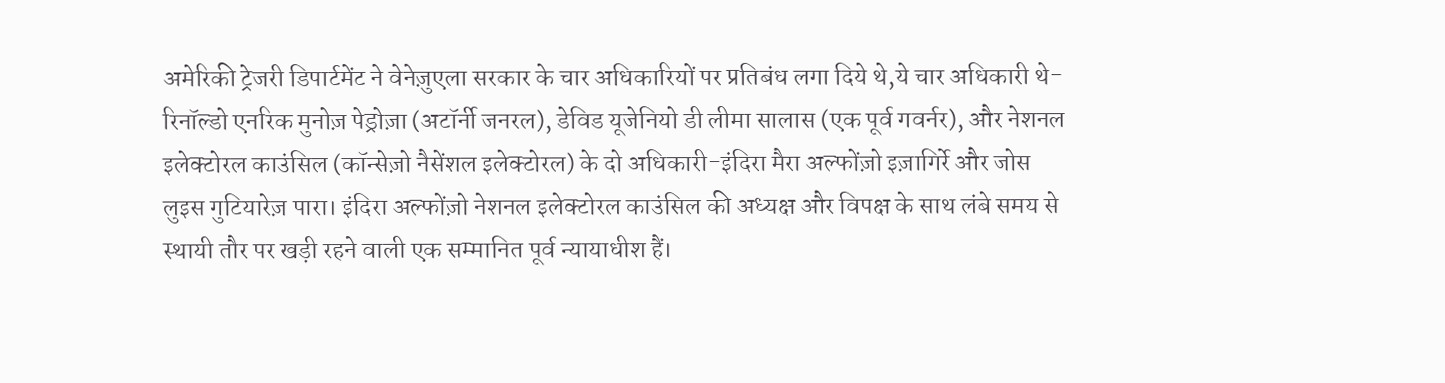अमेरिकी ट्रेजरी डिपार्टमेंट ने वेनेज़ुएला सरकार के चार अधिकारियों पर प्रतिबंध लगा दिये थे,ये चार अधिकारी थे-रिनॉल्डो एनरिक मुनोज़ पेड्रोज़ा (अटॉर्नी जनरल), डेविड यूजेनियो डी लीमा सालास (एक पूर्व गवर्नर), और नेशनल इलेक्टोरल काउंसिल (कॉन्सेज़ो नैसेंशल इलेक्टोरल) के दो अधिकारी-इंदिरा मैरा अल्फोंज़ो इज़ागिर्रे और जोस लुइस गुटियारेज़ पारा। इंदिरा अल्फोंज़ो नेशनल इलेक्टोरल काउंसिल की अध्यक्ष और विपक्ष के साथ लंबे समय से स्थायी तौर पर खड़ी रहने वाली एक सम्मानित पूर्व न्यायाधीश हैं।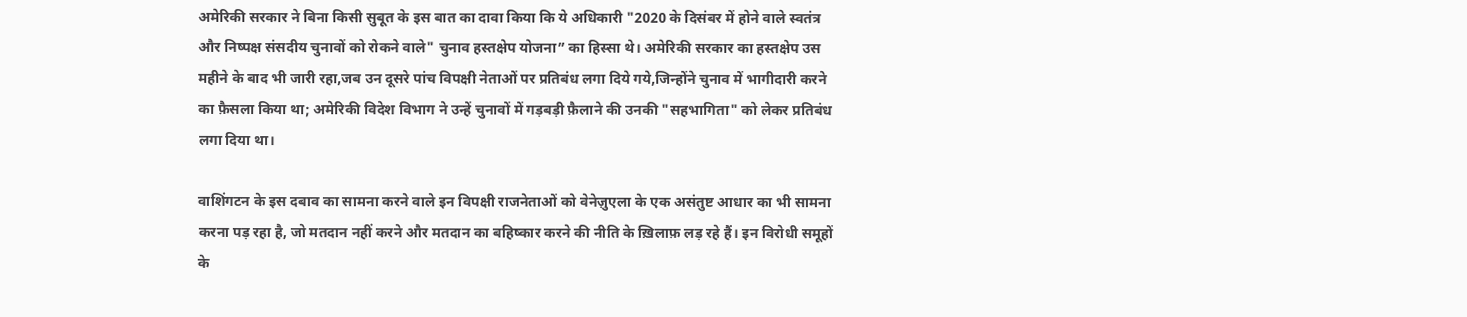अमेरिकी सरकार ने बिना किसी सुबूत के इस बात का दावा किया कि ये अधिकारी "2020 के दिसंबर में होने वाले स्वतंत्र और निष्पक्ष संसदीय चुनावों को रोकने वाले" चुनाव हस्तक्षेप योजना” का हिस्सा थे। अमेरिकी सरकार का हस्तक्षेप उस महीने के बाद भी जारी रहा,जब उन दूसरे पांच विपक्षी नेताओं पर प्रतिबंध लगा दिये गये,जिन्होंने चुनाव में भागीदारी करने का फ़ैसला किया था; अमेरिकी विदेश विभाग ने उन्हें चुनावों में गड़बड़ी फ़ैलाने की उनकी "सहभागिता" को लेकर प्रतिबंध लगा दिया था।

वाशिंगटन के इस दबाव का सामना करने वाले इन विपक्षी राजनेताओं को वेनेज़ुएला के एक असंतुष्ट आधार का भी सामना करना पड़ रहा है, जो मतदान नहीं करने और मतदान का बहिष्कार करने की नीति के ख़िलाफ़ लड़ रहे हैं। इन विरोधी समूहों के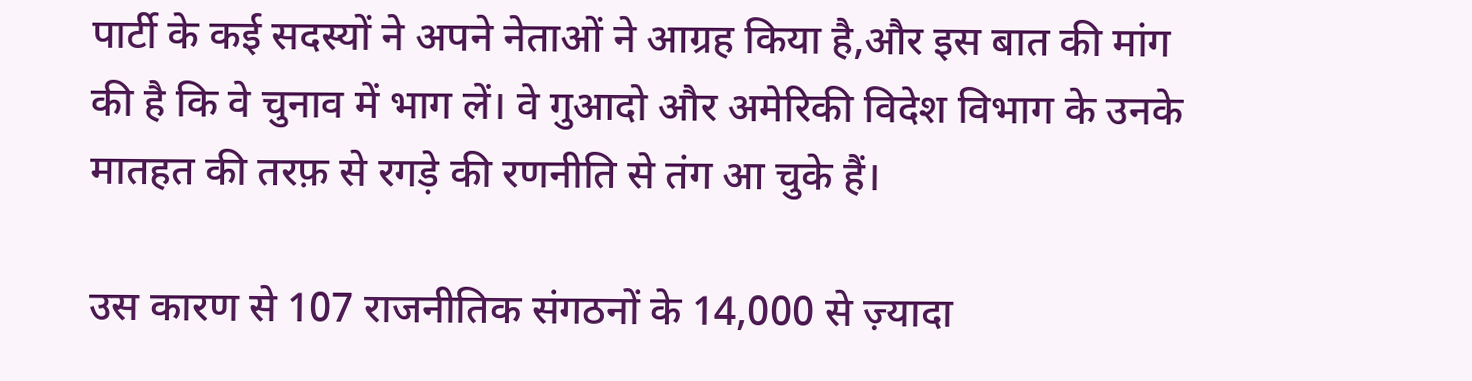पार्टी के कई सदस्यों ने अपने नेताओं ने आग्रह किया है,और इस बात की मांग की है कि वे चुनाव में भाग लें। वे गुआदो और अमेरिकी विदेश विभाग के उनके मातहत की तरफ़ से रगड़े की रणनीति से तंग आ चुके हैं।

उस कारण से 107 राजनीतिक संगठनों के 14,000 से ज़्यादा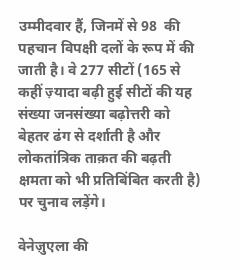उम्मीदवार हैं, जिनमें से 98  की पहचान विपक्षी दलों के रूप में की जाती है। वे 277 सीटों (165 से कहीं ज़्यादा बढ़ी हुई सीटों की यह संख्या जनसंख्या बढ़ोत्तरी को बेहतर ढंग से दर्शाती है और लोकतांत्रिक ताक़त की बढ़ती क्षमता को भी प्रतिबिंबित करती है) पर चुनाव लड़ेंगे।

वेनेज़ुएला की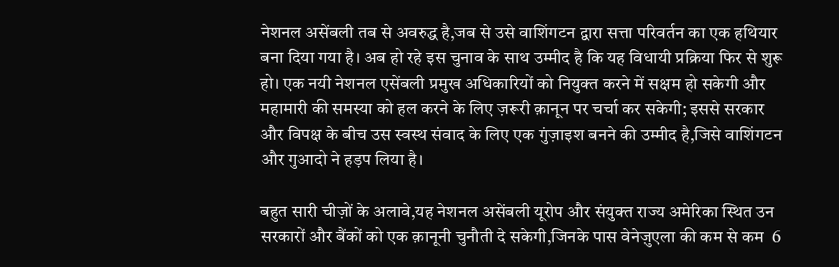नेशनल असेंबली तब से अवरुद्ध है,जब से उसे वाशिंगटन द्वारा सत्ता परिवर्तन का एक हथियार बना दिया गया है। अब हो रहे इस चुनाव के साथ उम्मीद है कि यह विधायी प्रक्रिया फिर से शुरू हो। एक नयी नेशनल एसेंबली प्रमुख अधिकारियों को नियुक्त करने में सक्षम हो सकेगी और महामारी की समस्या को हल करने के लिए ज़रूरी क़ानून पर चर्चा कर सकेगी; इससे सरकार और विपक्ष के बीच उस स्वस्थ संवाद के लिए एक गुंज़ाइश बनने की उम्मीद है,जिसे वाशिंगटन और गुआदो ने हड़प लिया है।

बहुत सारी चीज़ों के अलावे,यह नेशनल असेंबली यूरोप और संयुक्त राज्य अमेरिका स्थित उन सरकारों और बैंकों को एक क़ानूनी चुनौती दे सकेगी,जिनके पास वेनेज़ुएला की कम से कम  6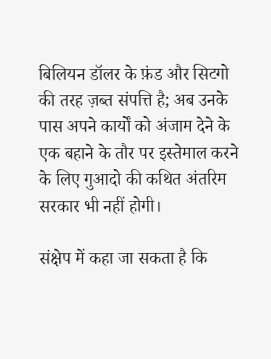बिलियन डॉलर के फ़ंड और सिटगो की तरह ज़ब्त संपत्ति है; अब उनके पास अपने कार्यों को अंजाम देने के एक बहाने के तौर पर इस्तेमाल करने के लिए गुआदो की कथित अंतरिम सरकार भी नहीं होगी।

संक्षेप में कहा जा सकता है कि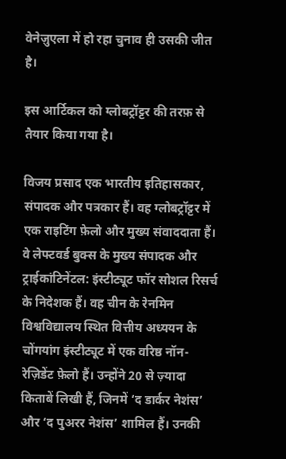वेनेज़ुएला में हो रहा चुनाव ही उसकी जीत है।

इस आर्टिकल को ग्लोबट्रॉट्टर की तरफ़ से तैयार किया गया है।

विजय प्रसाद एक भारतीय इतिहासकार, संपादक और पत्रकार हैं। वह ग्लोबट्रॉट्टर में एक राइटिंग फ़ेलो और मुख्य संवाददाता हैं। वे लेफ्टवर्ड बुक्स के मुख्य संपादक और ट्राईकांटिनेंटल: इंस्टीट्यूट फॉर सोशल रिसर्च के निदेशक हैं। वह चीन के रेनमिन विश्वविद्यालय स्थित वित्तीय अध्ययन के चोंगयांग इंस्टीट्यूट में एक वरिष्ठ नॉन-रेज़िडेंट फ़ेलो हैं। उन्होंने 20 से ज़्यादा किताबें लिखी हैं, जिनमें ‘द डार्कर नेशंस’ और ‘द पुअरर नेशंस’ शामिल हैं। उनकी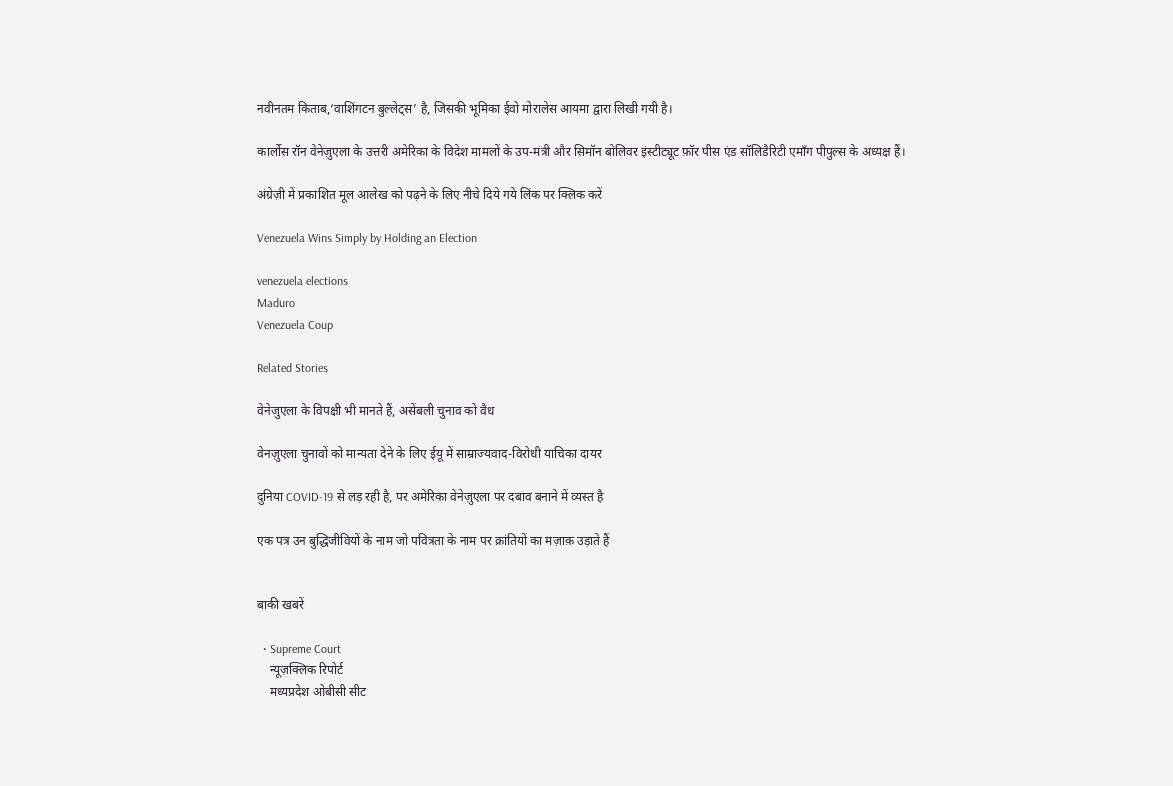नवीनतम किताब,‘वाशिंगटन बुल्लेट्स’ है, जिसकी भूमिका ईवो मोरालेस आयमा द्वारा लिखी गयी है।

कार्लोस रॉन वेनेज़ुएला के उत्तरी अमेरिका के विदेश मामलों के उप-मंत्री और सिमॉन बोलिवर इंस्टीट्यूट फ़ॉर पीस एंड सॉलिडैरिटी एमॉंग पीपुल्स के अध्यक्ष हैं।

अंग्रेज़ी में प्रकाशित मूल आलेख को पढ़ने के लिए नीचे दिये गये लिंक पर क्लिक करें

Venezuela Wins Simply by Holding an Election

venezuela elections
Maduro
Venezuela Coup

Related Stories

वेनेजुएला के विपक्षी भी मानते हैं, असेंबली चुनाव को वैध

वेनज़ुएला चुनावों को मान्यता देने के लिए ईयू में साम्राज्यवाद-विरोधी याचिका दायर

दुनिया COVID-19 से लड़ रही है, पर अमेरिका वेनेज़ुएला पर दबाव बनाने में व्यस्त है

एक पत्र उन बुद्धिजीवियों के नाम जो पवित्रता के नाम पर क्रांतियों का मज़ाक़ उड़ाते हैं


बाकी खबरें

  • Supreme Court
    न्यूज़क्लिक रिपोर्ट
    मध्यप्रदेश ओबीसी सीट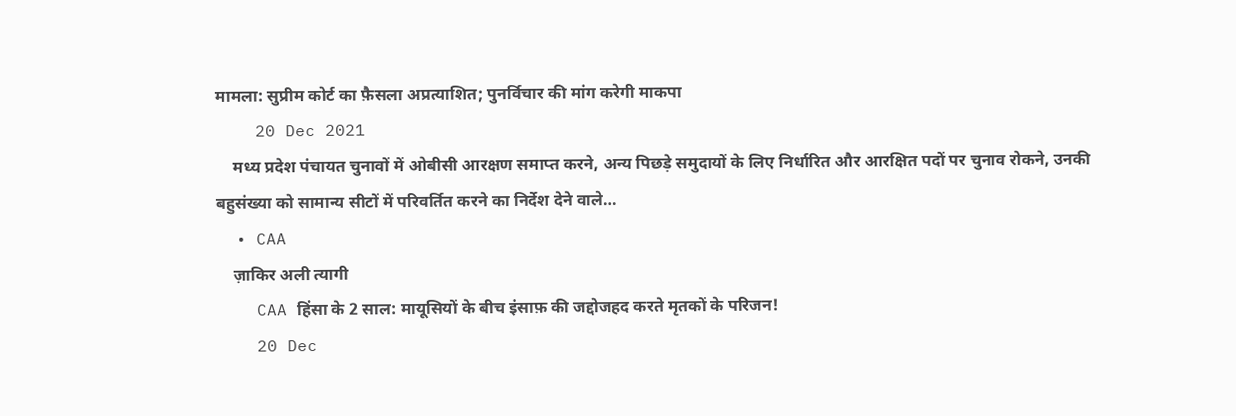मामला: सुप्रीम कोर्ट का फ़ैसला अप्रत्याशित; पुनर्विचार की मांग करेगी माकपा
    20 Dec 2021
    मध्य प्रदेश पंचायत चुनावों में ओबीसी आरक्षण समाप्त करने, अन्य पिछड़े समुदायों के लिए निर्धारित और आरक्षित पदों पर चुनाव रोकने, उनकी बहुसंख्या को सामान्य सीटों में परिवर्तित करने का निर्देश देने वाले…
  • CAA
    ज़ाकिर अली त्यागी
    CAA हिंसा के 2 साल: मायूसियों के बीच इंसाफ़ की जद्दोजहद करते मृतकों के परिजन!
    20 Dec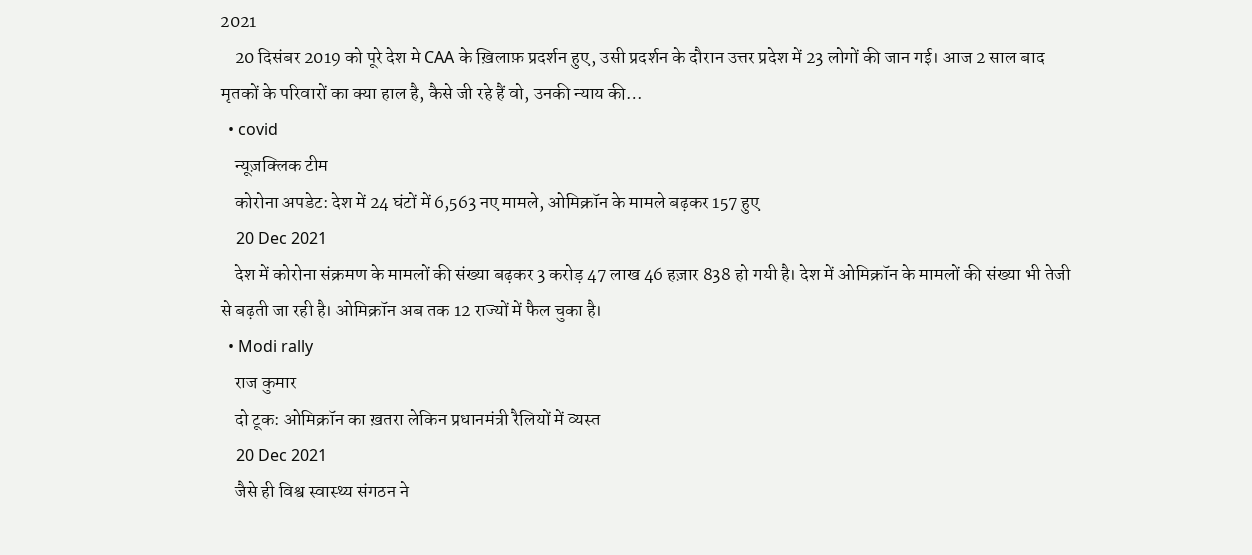2021
    20 दिसंबर 2019 को पूरे देश मे CAA के ख़िलाफ़ प्रदर्शन हुए, उसी प्रदर्शन के दौरान उत्तर प्रदेश में 23 लोगों की जान गई। आज 2 साल बाद मृतकों के परिवारों का क्या हाल है, कैसे जी रहे हैं वो, उनकी न्याय की…
  • covid
    न्यूज़क्लिक टीम
    कोरोना अपडेट: देश में 24 घंटों में 6,563 नए मामले, ओमिक्रॉन के मामले बढ़कर 157 हुए
    20 Dec 2021
    देश में कोरोना संक्रमण के मामलों की संख्या बढ़कर 3 करोड़ 47 लाख 46 हज़ार 838 हो गयी है। देश में ओमिक्रॉन के मामलों की संख्या भी तेजी से बढ़ती जा रही है। ओमिक्रॉन अब तक 12 राज्यों में फैल चुका है।
  • Modi rally
    राज कुमार
    दो टूक: ओमिक्रॉन का ख़तरा लेकिन प्रधानमंत्री रैलियों में व्यस्त
    20 Dec 2021
    जैसे ही विश्व स्वास्थ्य संगठन ने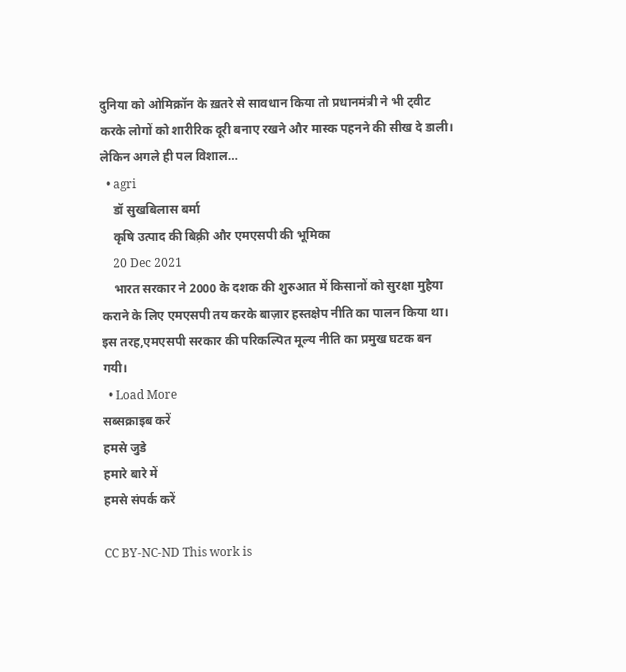दुनिया को ओमिक्रॉन के ख़तरे से सावधान किया तो प्रधानमंत्री ने भी ट्वीट करके लोगों को शारीरिक दूरी बनाए रखने और मास्क पहनने की सीख दे डाली। लेकिन अगले ही पल विशाल…
  • agri
    डॉ सुखबिलास बर्मा
    कृषि उत्पाद की बिक़्री और एमएसपी की भूमिका
    20 Dec 2021
    भारत सरकार ने 2000 के दशक की शुरुआत में किसानों को सुरक्षा मुहैया कराने के लिए एमएसपी तय करके बाज़ार हस्तक्षेप नीति का पालन किया था। इस तरह,एमएसपी सरकार की परिकल्पित मूल्य नीति का प्रमुख घटक बन गयी।
  • Load More
सब्सक्राइब करें
हमसे जुडे
हमारे बारे में
हमसे संपर्क करें

CC BY-NC-ND This work is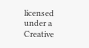licensed under a Creative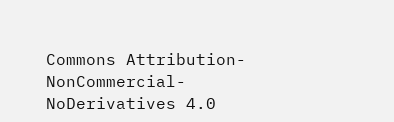Commons Attribution-NonCommercial-NoDerivatives 4.0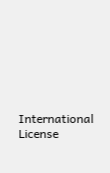International License